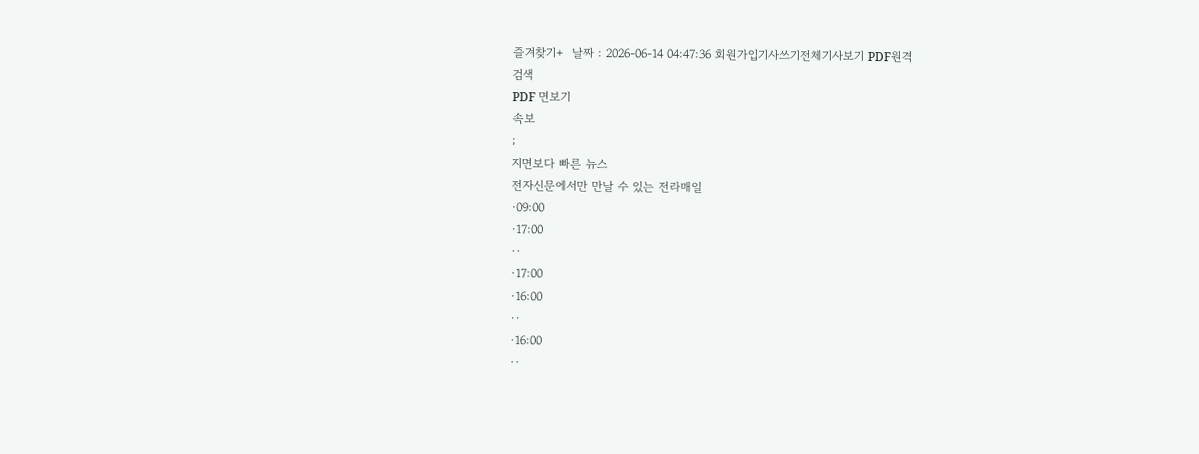즐겨찾기+  날짜 : 2026-06-14 04:47:36 회원가입기사쓰기전체기사보기 PDF원격
검색
PDF 면보기
속보
;
지면보다 빠른 뉴스
전자신문에서만 만날 수 있는 전라매일
·09:00
·17:00
··
·17:00
·16:00
··
·16:00
··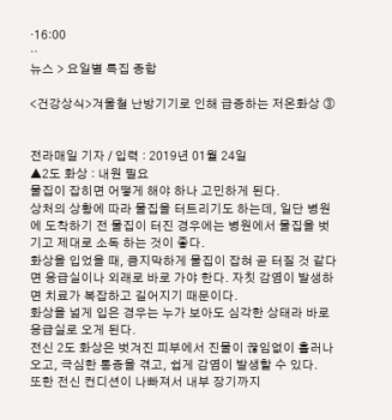·16:00
··
뉴스 > 요일별 특집 종합

<건강상식>겨울철 난방기기로 인해 급증하는 저온화상 ③


전라매일 기자 / 입력 : 2019년 01월 24일
▲2도 화상 : 내원 필요
물집이 잡히면 어떻게 해야 하나 고민하게 된다.
상처의 상황에 따라 물집을 터트리기도 하는데, 일단 병원에 도착하기 전 물집이 터진 경우에는 병원에서 물집을 벗기고 제대로 소독 하는 것이 좋다.
화상을 입었을 때, 큼지막하게 물집이 잡혀 곧 터질 것 같다면 응급실이나 외래로 바로 가야 한다. 자칫 감염이 발생하면 치료가 복잡하고 길어지기 때문이다.
화상을 넓게 입은 경우는 누가 보아도 심각한 상태라 바로 응급실로 오게 된다.
전신 2도 화상은 벗겨진 피부에서 진물이 끊임없이 흘러나오고, 극심한 통증을 겪고, 쉽게 감염이 발생할 수 있다.
또한 전신 컨디션이 나빠져서 내부 장기까지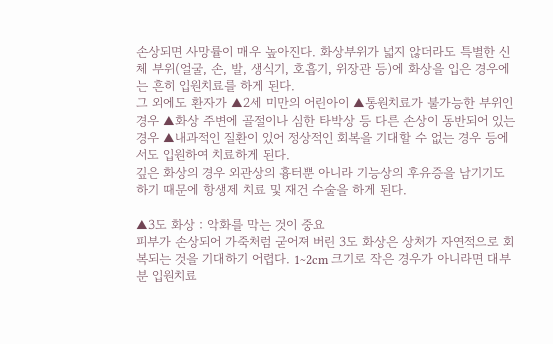손상되면 사망률이 매우 높아진다. 화상부위가 넓지 않더라도 특별한 신체 부위(얼굴, 손, 발, 생식기, 호흡기, 위장관 등)에 화상을 입은 경우에는 흔히 입원치료를 하게 된다.
그 외에도 환자가 ▲2세 미만의 어린아이 ▲통원치료가 불가능한 부위인 경우 ▲화상 주변에 골절이나 심한 타박상 등 다른 손상이 동반되어 있는 경우 ▲내과적인 질환이 있어 정상적인 회복을 기대할 수 없는 경우 등에서도 입원하여 치료하게 된다.
깊은 화상의 경우 외관상의 흉터뿐 아니라 기능상의 후유증을 남기기도 하기 때문에 항생제 치료 및 재건 수술을 하게 된다.

▲3도 화상 : 악화를 막는 것이 중요
피부가 손상되어 가죽처럼 굳어져 버린 3도 화상은 상처가 자연적으로 회복되는 것을 기대하기 어렵다. 1~2cm 크기로 작은 경우가 아니라면 대부분 입원치료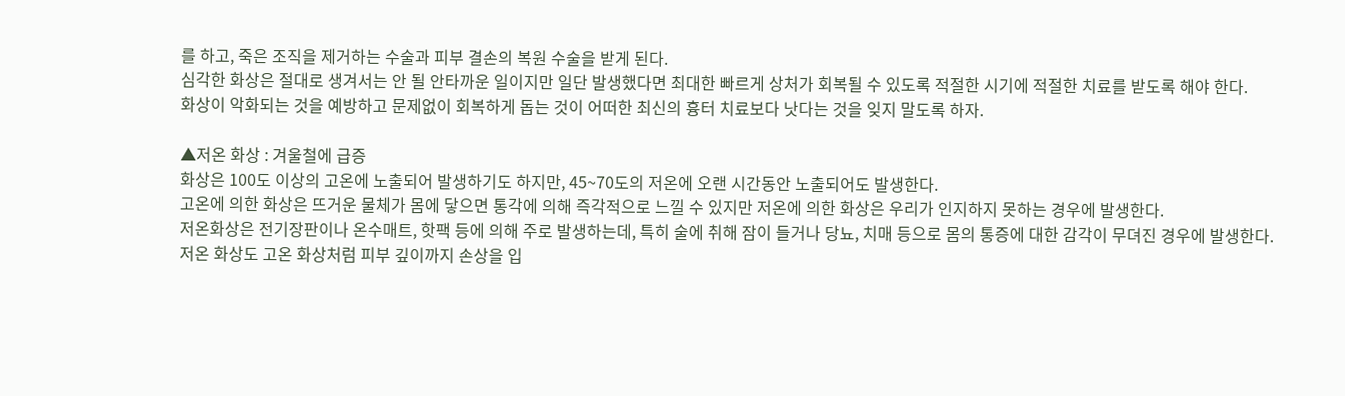를 하고, 죽은 조직을 제거하는 수술과 피부 결손의 복원 수술을 받게 된다.
심각한 화상은 절대로 생겨서는 안 될 안타까운 일이지만 일단 발생했다면 최대한 빠르게 상처가 회복될 수 있도록 적절한 시기에 적절한 치료를 받도록 해야 한다.
화상이 악화되는 것을 예방하고 문제없이 회복하게 돕는 것이 어떠한 최신의 흉터 치료보다 낫다는 것을 잊지 말도록 하자.

▲저온 화상 : 겨울철에 급증
화상은 100도 이상의 고온에 노출되어 발생하기도 하지만, 45~70도의 저온에 오랜 시간동안 노출되어도 발생한다.
고온에 의한 화상은 뜨거운 물체가 몸에 닿으면 통각에 의해 즉각적으로 느낄 수 있지만 저온에 의한 화상은 우리가 인지하지 못하는 경우에 발생한다.
저온화상은 전기장판이나 온수매트, 핫팩 등에 의해 주로 발생하는데, 특히 술에 취해 잠이 들거나 당뇨, 치매 등으로 몸의 통증에 대한 감각이 무뎌진 경우에 발생한다.
저온 화상도 고온 화상처럼 피부 깊이까지 손상을 입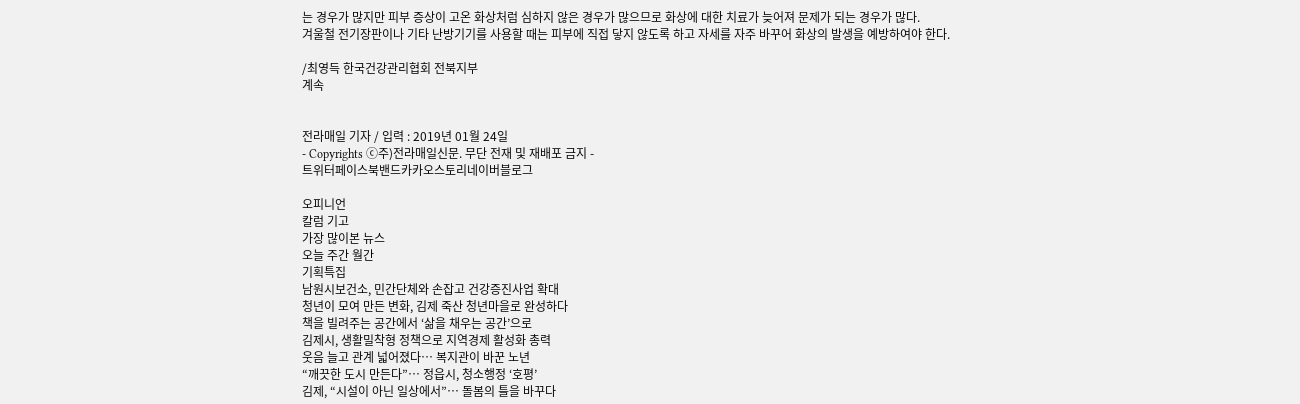는 경우가 많지만 피부 증상이 고온 화상처럼 심하지 않은 경우가 많으므로 화상에 대한 치료가 늦어져 문제가 되는 경우가 많다.
겨울철 전기장판이나 기타 난방기기를 사용할 때는 피부에 직접 닿지 않도록 하고 자세를 자주 바꾸어 화상의 발생을 예방하여야 한다.

/최영득 한국건강관리협회 전북지부
계속


전라매일 기자 / 입력 : 2019년 01월 24일
- Copyrights ⓒ주)전라매일신문. 무단 전재 및 재배포 금지 -
트위터페이스북밴드카카오스토리네이버블로그

오피니언
칼럼 기고
가장 많이본 뉴스
오늘 주간 월간
기획특집
남원시보건소, 민간단체와 손잡고 건강증진사업 확대
청년이 모여 만든 변화, 김제 죽산 청년마을로 완성하다
책을 빌려주는 공간에서 ‘삶을 채우는 공간’으로
김제시, 생활밀착형 정책으로 지역경제 활성화 총력
웃음 늘고 관계 넓어졌다… 복지관이 바꾼 노년
“깨끗한 도시 만든다”… 정읍시, 청소행정 ‘호평’
김제, “시설이 아닌 일상에서”… 돌봄의 틀을 바꾸다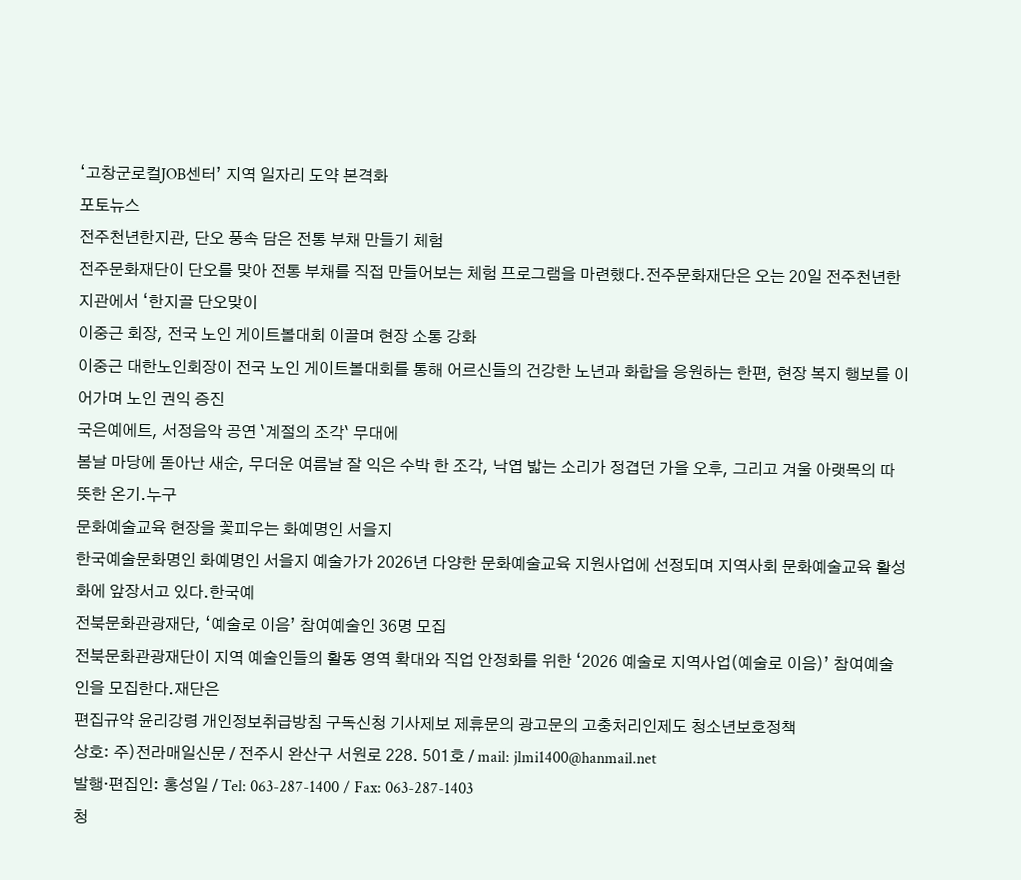‘고창군로컬JOB센터’ 지역 일자리 도약 본격화
포토뉴스
전주천년한지관, 단오 풍속 담은 전통 부채 만들기 체험
전주문화재단이 단오를 맞아 전통 부채를 직접 만들어보는 체험 프로그램을 마련했다.전주문화재단은 오는 20일 전주천년한지관에서 ‘한지골 단오맞이
이중근 회장, 전국 노인 게이트볼대회 이끌며 현장 소통 강화
이중근 대한노인회장이 전국 노인 게이트볼대회를 통해 어르신들의 건강한 노년과 화합을 응원하는 한편, 현장 복지 행보를 이어가며 노인 권익 증진
국은예에트, 서정음악 공연 `계절의 조각` 무대에
봄날 마당에 돋아난 새순, 무더운 여름날 잘 익은 수박 한 조각, 낙엽 밟는 소리가 정겹던 가을 오후, 그리고 겨울 아랫목의 따뜻한 온기.누구
문화예술교육 현장을 꽃피우는 화예명인 서을지
한국예술문화명인 화예명인 서을지 예술가가 2026년 다양한 문화예술교육 지원사업에 선정되며 지역사회 문화예술교육 활성화에 앞장서고 있다.한국예
전북문화관광재단, ‘예술로 이음’ 참여예술인 36명 모집
전북문화관광재단이 지역 예술인들의 활동 영역 확대와 직업 안정화를 위한 ‘2026 예술로 지역사업(예술로 이음)’ 참여예술인을 모집한다.재단은
편집규약 윤리강령 개인정보취급방침 구독신청 기사제보 제휴문의 광고문의 고충처리인제도 청소년보호정책
상호: 주)전라매일신문 / 전주시 완산구 서원로 228. 501호 / mail: jlmi1400@hanmail.net
발행·편집인: 홍성일 / Tel: 063-287-1400 / Fax: 063-287-1403
청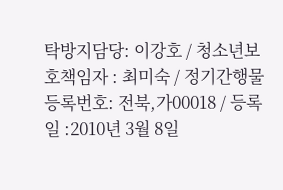탁방지담당: 이강호 / 청소년보호책임자 : 최미숙 / 정기간행물 등록번호: 전북,가00018 / 등록일 :2010년 3월 8일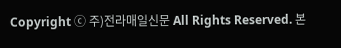Copyright ⓒ 주)전라매일신문 All Rights Reserved. 본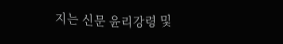지는 신문 윤리강령 및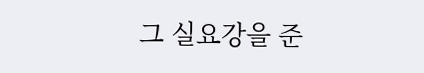그 실요강을 준